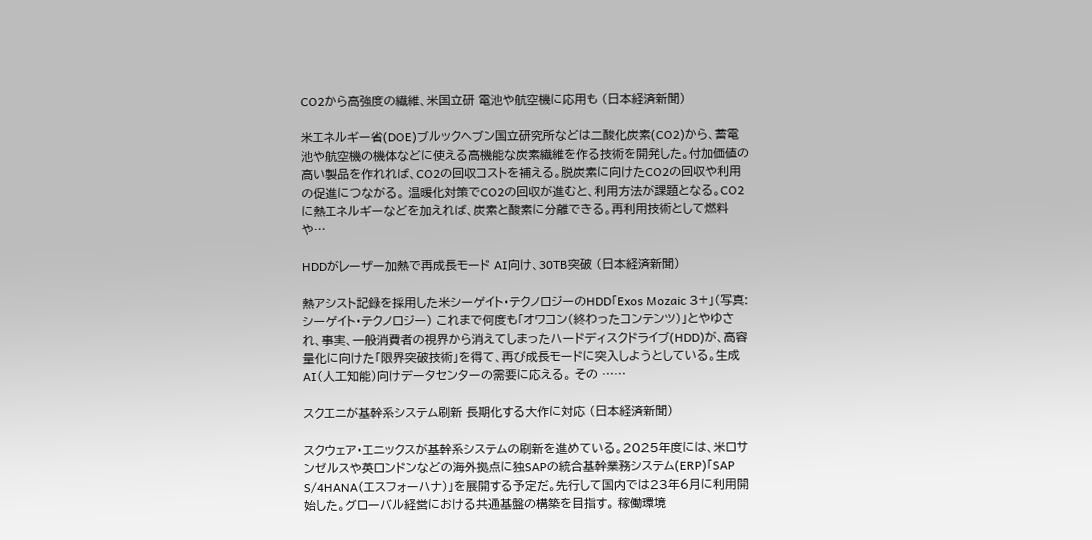CO2から高強度の繊維、米国立研 電池や航空機に応用も (日本経済新聞)

米エネルギー省(DOE)ブルックヘブン国立研究所などは二酸化炭素(CO2)から、蓄電池や航空機の機体などに使える高機能な炭素繊維を作る技術を開発した。付加価値の高い製品を作れれば、CO2の回収コストを補える。脱炭素に向けたCO2の回収や利用の促進につながる。 温暖化対策でCO2の回収が進むと、利用方法が課題となる。CO2に熱エネルギーなどを加えれば、炭素と酸素に分離できる。再利用技術として燃料や…

HDDがレーザー加熱で再成長モード AI向け、30TB突破 (日本経済新聞)

熱アシスト記録を採用した米シーゲイト・テクノロジーのHDD「Exos Mozaic 3+」(写真:シーゲイト・テクノロジー) これまで何度も「オワコン(終わったコンテンツ)」とやゆされ、事実、一般消費者の視界から消えてしまったハードディスクドライブ(HDD)が、高容量化に向けた「限界突破技術」を得て、再び成長モードに突入しようとしている。生成AI(人工知能)向けデータセンターの需要に応える。 その ……

スクエニが基幹系システム刷新 長期化する大作に対応 (日本経済新聞)

スクウェア・エニックスが基幹系システムの刷新を進めている。2025年度には、米ロサンゼルスや英ロンドンなどの海外拠点に独SAPの統合基幹業務システム(ERP)「SAP S/4HANA(エスフォーハナ)」を展開する予定だ。先行して国内では23年6月に利用開始した。グローバル経営における共通基盤の構築を目指す。 稼働環境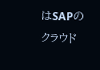はSAPのクラウド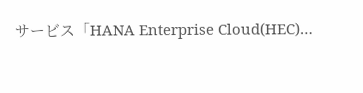サービス「HANA Enterprise Cloud(HEC)…